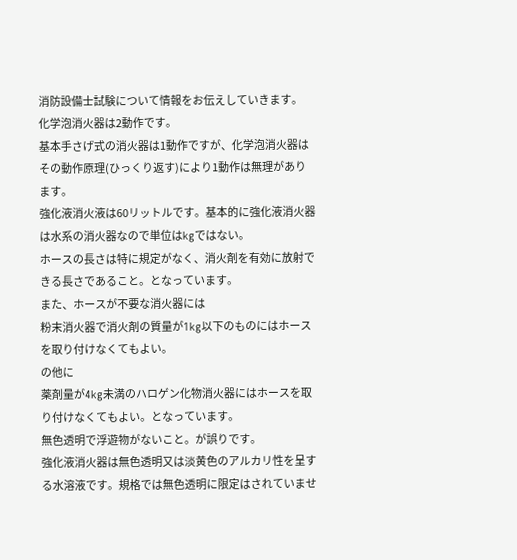消防設備士試験について情報をお伝えしていきます。
化学泡消火器は2動作です。
基本手さげ式の消火器は1動作ですが、化学泡消火器はその動作原理(ひっくり返す)により1動作は無理があります。
強化液消火液は60リットルです。基本的に強化液消火器は水系の消火器なので単位はkgではない。
ホースの長さは特に規定がなく、消火剤を有効に放射できる長さであること。となっています。
また、ホースが不要な消火器には
粉末消火器で消火剤の質量が1kg以下のものにはホースを取り付けなくてもよい。
の他に
薬剤量が4kg未満のハロゲン化物消火器にはホースを取り付けなくてもよい。となっています。
無色透明で浮遊物がないこと。が誤りです。
強化液消火器は無色透明又は淡黄色のアルカリ性を呈する水溶液です。規格では無色透明に限定はされていませ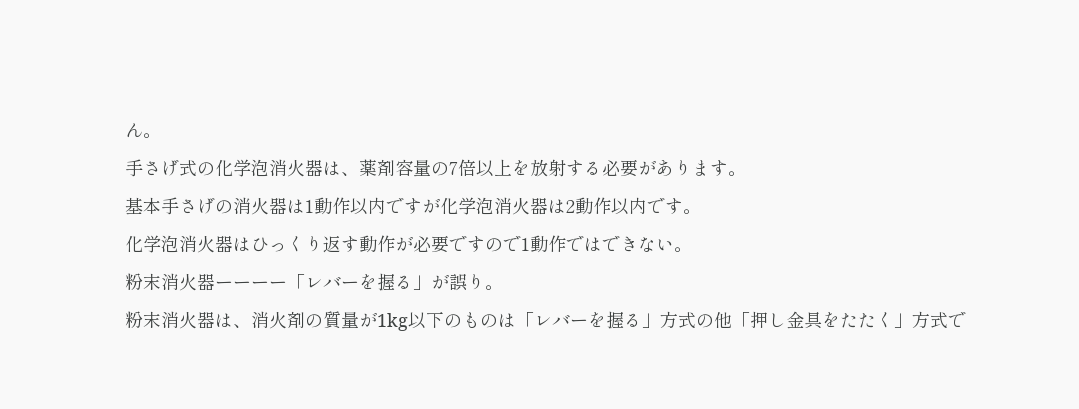ん。
手さげ式の化学泡消火器は、薬剤容量の7倍以上を放射する必要があります。
基本手さげの消火器は1動作以内ですが化学泡消火器は2動作以内です。
化学泡消火器はひっくり返す動作が必要ですので1動作ではできない。
粉末消火器ーーーー「レバーを握る」が誤り。
粉末消火器は、消火剤の質量が1kg以下のものは「レバーを握る」方式の他「押し金具をたたく」方式で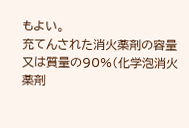もよい。
充てんされた消火薬剤の容量又は質量の90%(化学泡消火薬剤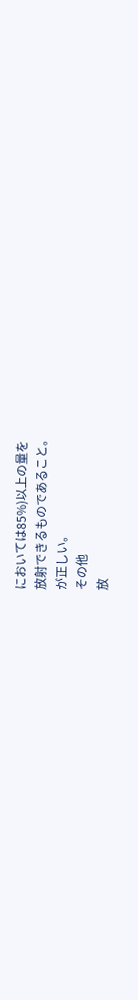においては85%)以上の量を
放射できるものであること。
が正しい。
その他
放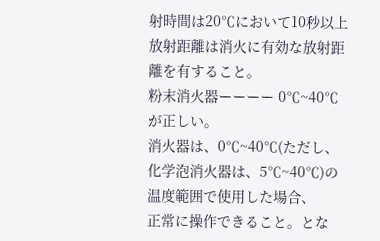射時間は20℃において10秒以上
放射距離は消火に有効な放射距離を有すること。
粉末消火器ーーーー 0℃~40℃
が正しい。
消火器は、0℃~40℃(ただし、化学泡消火器は、5℃~40℃)の温度範囲で使用した場合、
正常に操作できること。とな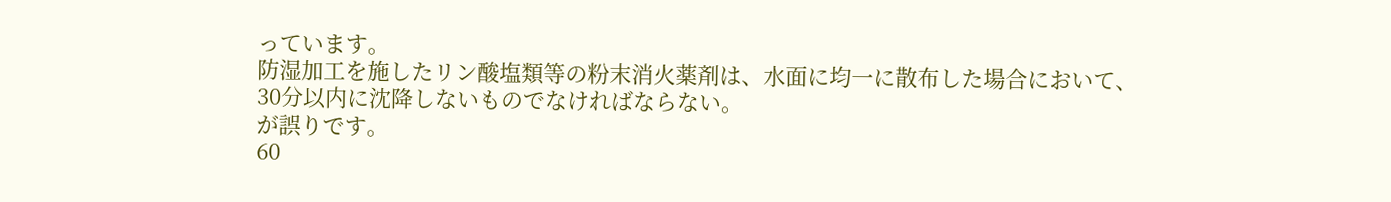っています。
防湿加工を施したリン酸塩類等の粉末消火薬剤は、水面に均一に散布した場合において、
30分以内に沈降しないものでなければならない。
が誤りです。
60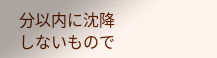分以内に沈降しないもので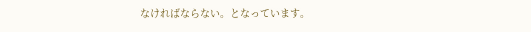なければならない。となっています。